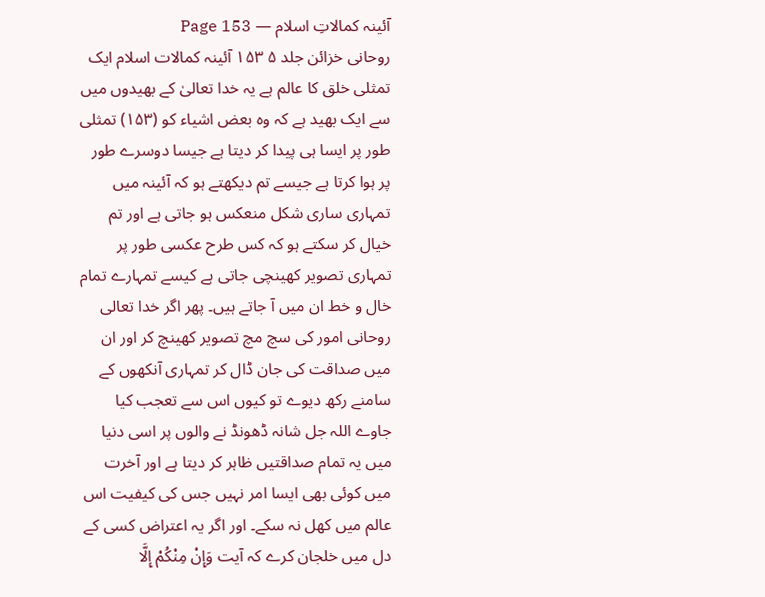آئینہ کمالاتِ اسلام — Page 153
روحانی خزائن جلد ۵ ۱۵۳ آئینہ کمالات اسلام ایک تمثلی خلق کا عالم ہے یہ خدا تعالیٰ کے بھیدوں میں سے ایک بھید ہے کہ وہ بعض اشیاء کو (۱۵۳) تمثلی طور پر ایسا ہی پیدا کر دیتا ہے جیسا دوسرے طور پر ہوا کرتا ہے جیسے تم دیکھتے ہو کہ آئینہ میں تمہاری ساری شکل منعکس ہو جاتی ہے اور تم خیال کر سکتے ہو کہ کس طرح عکسی طور پر تمہاری تصویر کھینچی جاتی ہے کیسے تمہارے تمام خال و خط ان میں آ جاتے ہیں۔ پھر اگر خدا تعالی روحانی امور کی سچ مچ تصویر کھینچ کر اور ان میں صداقت کی جان ڈال کر تمہاری آنکھوں کے سامنے رکھ دیوے تو کیوں اس سے تعجب کیا جاوے اللہ جل شانہ ڈھونڈ نے والوں پر اسی دنیا میں یہ تمام صداقتیں ظاہر کر دیتا ہے اور آخرت میں کوئی بھی ایسا امر نہیں جس کی کیفیت اس عالم میں کھل نہ سکے۔ اور اگر یہ اعتراض کسی کے دل میں خلجان کرے کہ آیت وَإِنْ مِنْكُمْ إِلَّا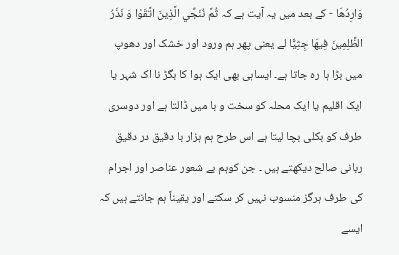وَارِدُهَا - کے بعد میں یہ آیت ہے کہ ثُمَّ نُنَجِّي الَّذِينَ اتَّقَوْا وَ نَذَرُ الظَّلِمِينَ فِيهَا جِثِيًّا لے یعنی پھر ہم ورود اور خشک اور دھوپ میں بڑا ہا رہ جاتا ہے۔ ایساہی بھی ایک ہوا کا بگڑ نا اک شہر یا ایک اقلیم یا ایک محلہ کو سخت و با میں ڈالتا ہے اور دوسری طرف کو بکلی بچا لیتا ہے اس طرح ہم ہزار با دقیق در دقیق ربانی صالح دیکھتے ہیں ۔ جن کوہم بے شعور عناصر اور اجرام کی طرف ہرگز منسوب نہیں کر سکتے اور یقیناً ہم جانتے ہیں کہ ایسے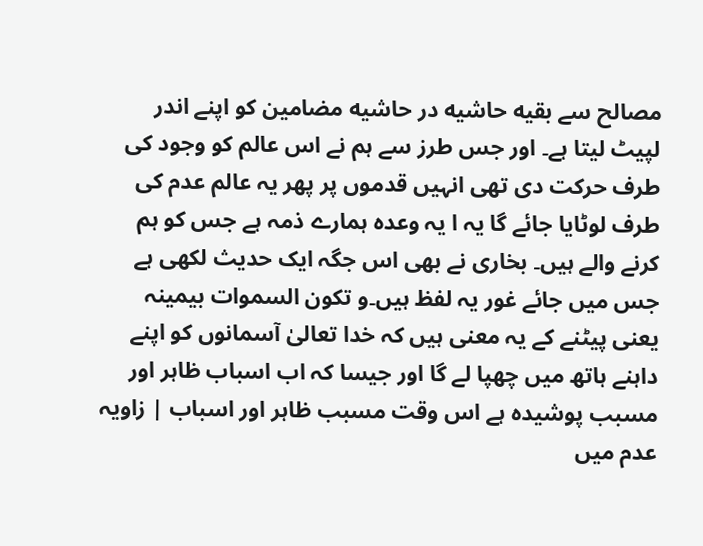مصالح سے بقیه حاشیه در حاشیه مضامین کو اپنے اندر لپیٹ لیتا ہے۔ اور جس طرز سے ہم نے اس عالم کو وجود کی طرف حرکت دی تھی انہیں قدموں پر پھر یہ عالم عدم کی طرف لوٹایا جائے گا یہ ا یہ وعدہ ہمارے ذمہ ہے جس کو ہم کرنے والے ہیں۔ بخاری نے بھی اس جگہ ایک حدیث لکھی ہے جس میں جائے غور یہ لفظ ہیں۔و تکون السموات بیمینہ یعنی پیٹنے کے یہ معنی ہیں کہ خدا تعالیٰ آسمانوں کو اپنے داہنے ہاتھ میں چھپا لے گا اور جیسا کہ اب اسباب ظاہر اور مسبب پوشیدہ ہے اس وقت مسبب ظاہر اور اسباب | زاویہ عدم میں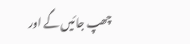چھپ جائیں گے اور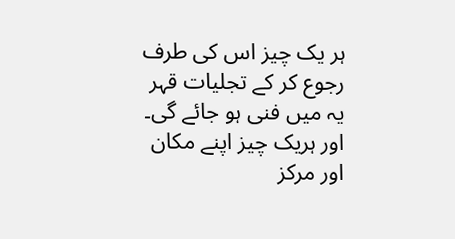ہر یک چیز اس کی طرف رجوع کر کے تجلیات قہر یہ میں فنی ہو جائے گی۔ اور ہریک چیز اپنے مکان اور مرکز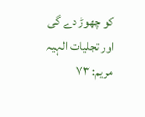کو چھوڑ دے گی اور تجلیات الہیہ مریم: ۷۳